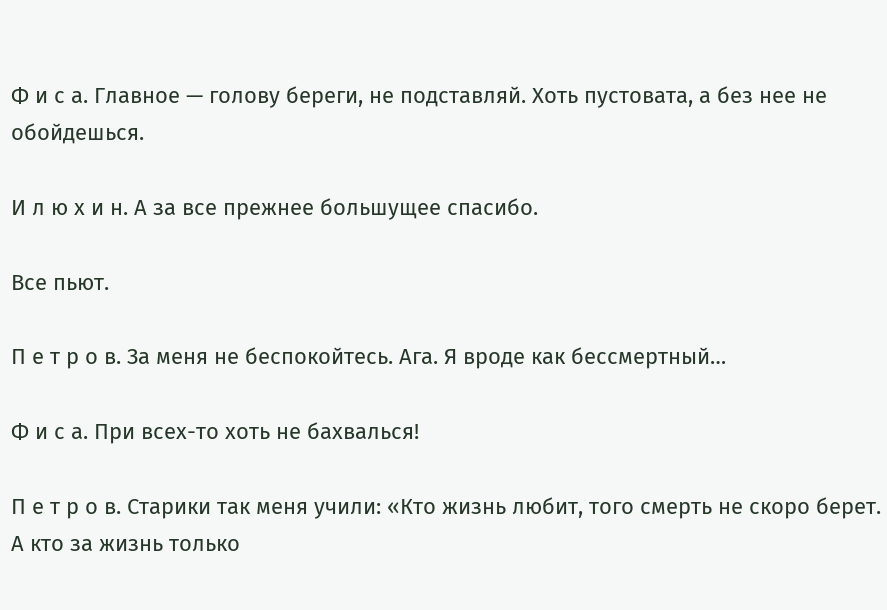Ф и с а. Главное — голову береги, не подставляй. Хоть пустовата, а без нее не обойдешься.

И л ю х и н. А за все прежнее большущее спасибо.

Все пьют.

П е т р о в. За меня не беспокойтесь. Ага. Я вроде как бессмертный…

Ф и с а. При всех-то хоть не бахвалься!

П е т р о в. Старики так меня учили: «Кто жизнь любит, того смерть не скоро берет. А кто за жизнь только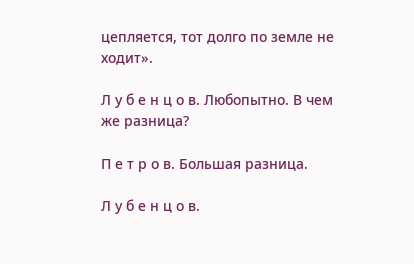цепляется, тот долго по земле не ходит».

Л у б е н ц о в. Любопытно. В чем же разница?

П е т р о в. Большая разница.

Л у б е н ц о в.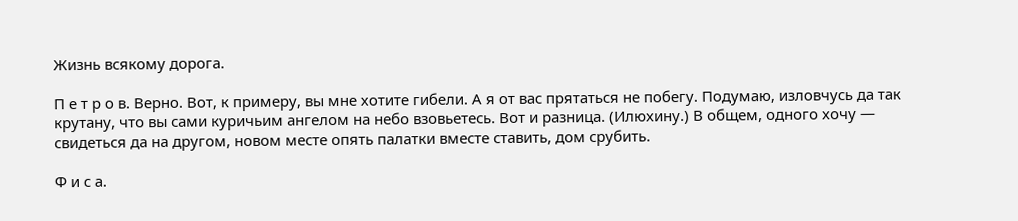Жизнь всякому дорога.

П е т р о в. Верно. Вот, к примеру, вы мне хотите гибели. А я от вас прятаться не побегу. Подумаю, изловчусь да так крутану, что вы сами куричьим ангелом на небо взовьетесь. Вот и разница. (Илюхину.) В общем, одного хочу — свидеться да на другом, новом месте опять палатки вместе ставить, дом срубить.

Ф и с а.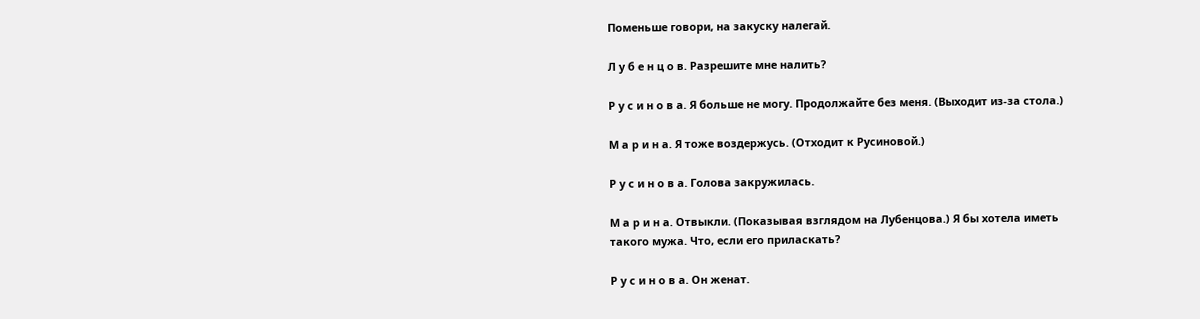Поменьше говори, на закуску налегай.

Л у б е н ц о в. Разрешите мне налить?

Р у с и н о в а. Я больше не могу. Продолжайте без меня. (Выходит из-за стола.)

М а р и н а. Я тоже воздержусь. (Отходит к Русиновой.)

Р у с и н о в а. Голова закружилась.

М а р и н а. Отвыкли. (Показывая взглядом на Лубенцова.) Я бы хотела иметь такого мужа. Что, если его приласкать?

Р у с и н о в а. Он женат.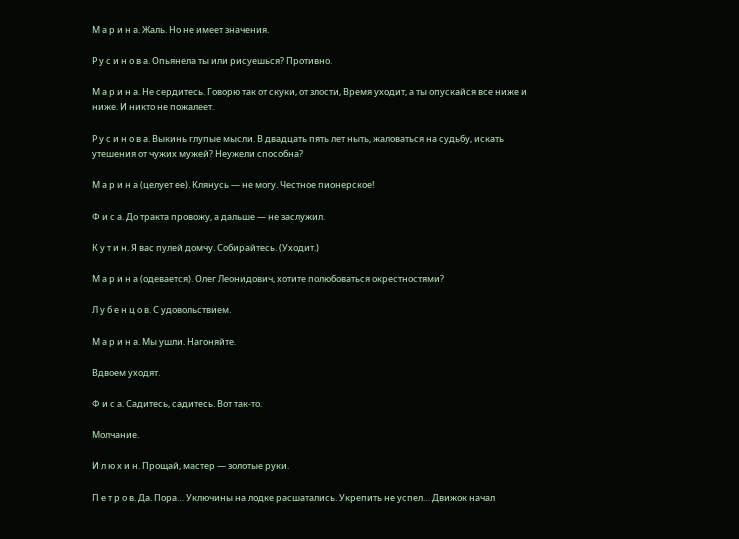М а р и н а. Жаль. Но не имеет значения.

Р у с и н о в а. Опьянела ты или рисуешься? Противно.

М а р и н а. Не сердитесь. Говорю так от скуки, от злости, Время уходит, а ты опускайся все ниже и ниже. И никто не пожалеет.

Р у с и н о в а. Выкинь глупые мысли. В двадцать пять лет ныть, жаловаться на судьбу, искать утешения от чужих мужей? Неужели способна?

М а р и н а (целует ее). Клянусь — не могу. Честное пионерское!

Ф и с а. До тракта провожу, а дальше — не заслужил.

К у т и н. Я вас пулей домчу. Собирайтесь. (Уходит.)

М а р и н а (одевается). Олег Леонидович, хотите полюбоваться окрестностями?

Л у б е н ц о в. С удовольствием.

М а р и н а. Мы ушли. Нагоняйте.

Вдвоем уходят.

Ф и с а. Садитесь, садитесь. Вот так-то.

Молчание.

И л ю х и н. Прощай, мастер — золотые руки.

П е т р о в. Да. Пора… Уключины на лодке расшатались. Укрепить не успел… Движок начал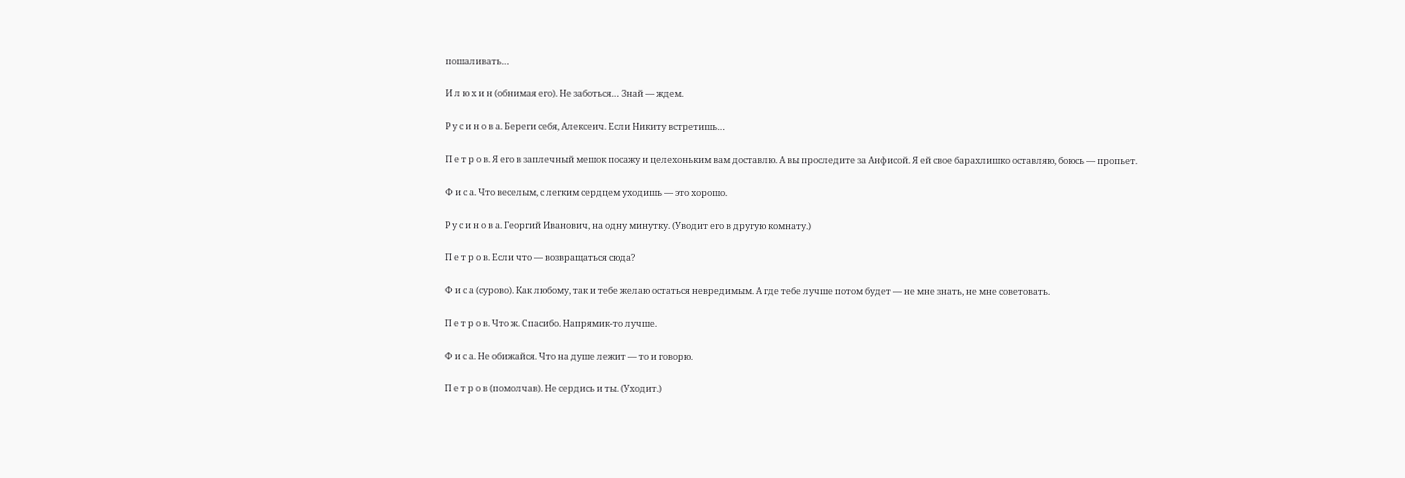пошаливать…

И л ю х и н (обнимая его). Не заботься… Знай — ждем.

Р у с и н о в а. Береги себя, Алексеич. Если Никиту встретишь…

П е т р о в. Я его в заплечный мешок посажу и целехоньким вам доставлю. А вы проследите за Анфисой. Я ей свое барахлишко оставляю, боюсь — пропьет.

Ф и с а. Что веселым, с легким сердцем уходишь — это хорошо.

Р у с и н о в а. Георгий Иванович, на одну минутку. (Уводит его в другую комнату.)

П е т р о в. Если что — возвращаться сюда?

Ф и с а (сурово). Как любому, так и тебе желаю остаться невредимым. А где тебе лучше потом будет — не мне знать, не мне советовать.

П е т р о в. Что ж. Спасибо. Напрямик-то лучше.

Ф и с а. Не обижайся. Что на душе лежит — то и говорю.

П е т р о в (помолчав). Не сердись и ты. (Уходит.)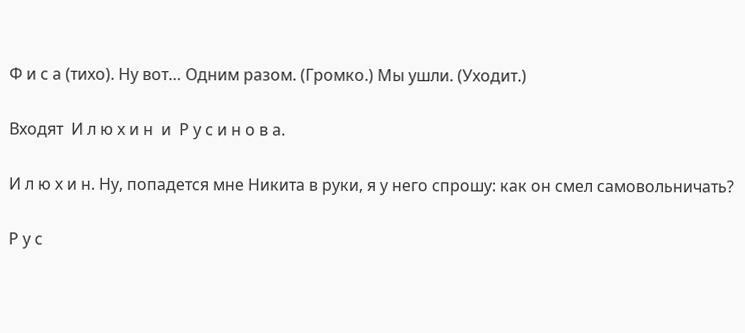Ф и с а (тихо). Ну вот… Одним разом. (Громко.) Мы ушли. (Уходит.)

Входят  И л ю х и н  и  Р у с и н о в а.

И л ю х и н. Ну, попадется мне Никита в руки, я у него спрошу: как он смел самовольничать?

Р у с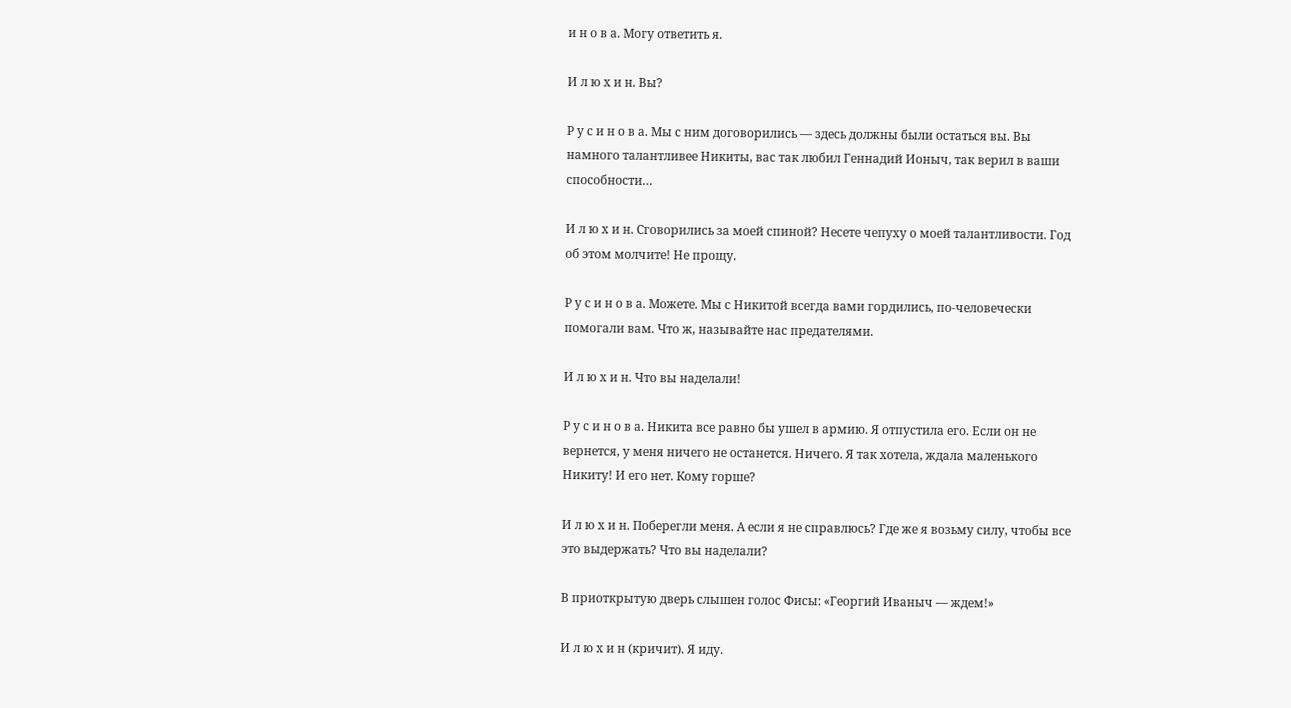и н о в а. Могу ответить я.

И л ю х и н. Вы?

Р у с и н о в а. Мы с ним договорились — здесь должны были остаться вы. Вы намного талантливее Никиты, вас так любил Геннадий Ионыч, так верил в ваши способности…

И л ю х и н. Сговорились за моей спиной? Несете чепуху о моей талантливости. Год об этом молчите! Не прощу.

Р у с и н о в а. Можете. Мы с Никитой всегда вами гордились, по-человечески помогали вам. Что ж, называйте нас предателями.

И л ю х и н. Что вы наделали!

Р у с и н о в а. Никита все равно бы ушел в армию. Я отпустила его. Если он не вернется, у меня ничего не останется. Ничего. Я так хотела, ждала маленького Никиту! И его нет. Кому горше?

И л ю х и н. Поберегли меня. А если я не справлюсь? Где же я возьму силу, чтобы все это выдержать? Что вы наделали?

В приоткрытую дверь слышен голос Фисы: «Георгий Иваныч — ждем!»

И л ю х и н (кричит). Я иду.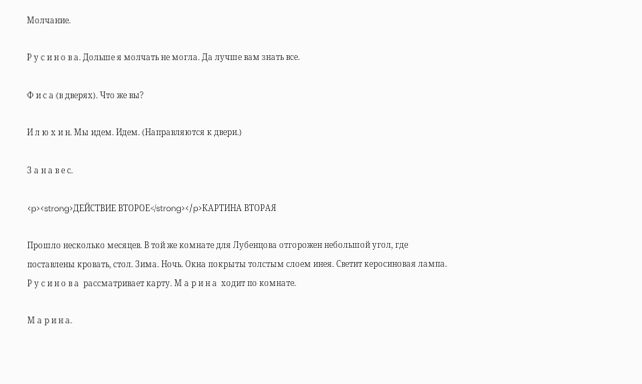Молчание.

Р у с и н о в а. Дольше я молчать не могла. Да лучше вам знать все.

Ф и с а (в дверях). Что же вы?

И л ю х и н. Мы идем. Идем. (Направляются к двери.)

З а н а в е с.

<p><strong>ДЕЙСТВИЕ ВТОРОЕ</strong></p>КАРТИНА ВТОРАЯ

Прошло несколько месяцев. В той же комнате для Лубенцова отгорожен небольшой угол, где поставлены кровать, стол. Зима. Ночь. Окна покрыты толстым слоем инея. Светит керосиновая лампа. Р у с и н о в а  рассматривает карту. М а р и н а  ходит по комнате.

М а р и н а.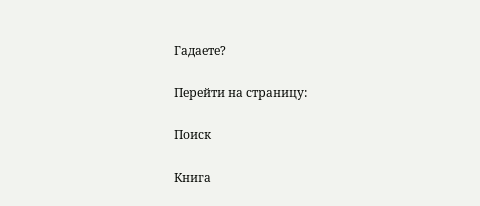Гадаете?

Перейти на страницу:

Поиск

Книга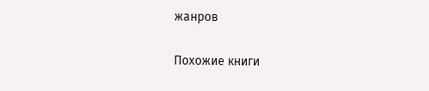жанров

Похожие книги